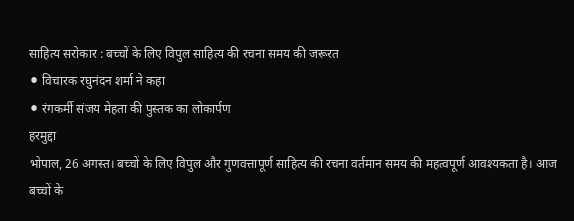साहित्य सरोकार : बच्चों के लिए विपुल साहित्य की रचना समय की जरूरत
⚫ विचारक रघुनंदन शर्मा ने कहा
⚫ रंगकर्मी संजय मेहता की पुस्तक का लोकार्पण
हरमुद्दा
भोपाल, 26 अगस्त। बच्चों के लिए विपुल और गुणवत्तापूर्ण साहित्य की रचना वर्तमान समय की महत्वपूर्ण आवश्यकता है। आज बच्चों के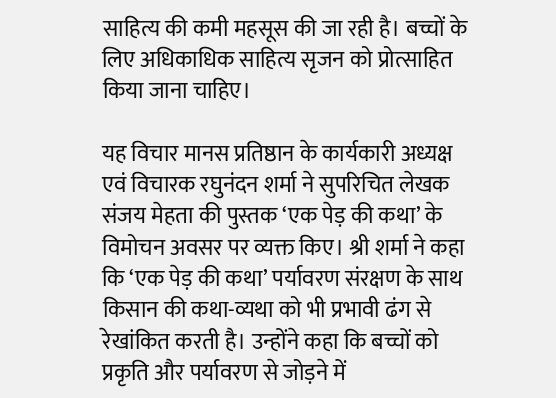साहित्य की कमी महसूस की जा रही है। बच्चों के लिए अधिकाधिक साहित्य सृजन को प्रोत्साहित किया जाना चाहिए।

यह विचार मानस प्रतिष्ठान के कार्यकारी अध्यक्ष एवं विचारक रघुनंदन शर्मा ने सुपरिचित लेखक संजय मेहता की पुस्तक ‘एक पेड़ की कथा’ के विमोचन अवसर पर व्यक्त किए। श्री शर्मा ने कहा कि ‘एक पेड़ की कथा’ पर्यावरण संरक्षण के साथ किसान की कथा-व्यथा को भी प्रभावी ढंग से रेखांकित करती है। उन्होंने कहा कि बच्चों को प्रकृति और पर्यावरण से जोड़ने में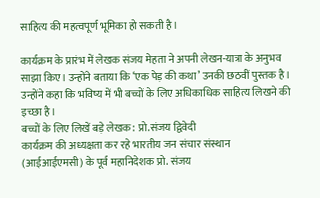साहित्य की महत्वपूर्ण भूमिका हो सकती है।

कार्यक्रम के प्रारंभ में लेखक संजय मेहता ने अपनी लेखन-यात्रा के अनुभव साझा किए। उन्होंने बताया कि ‘एक पेड़ की कथा’ उनकी छठवीं पुस्तक है। उन्होंने कहा कि भविष्य में भी बच्चों के लिए अधिकाधिक साहित्य लिखने की इच्छा है।
बच्चों के लिए लिखें बड़े लेखक: प्रो.संजय द्विवेदी
कार्यक्रम की अध्यक्षता कर रहे भारतीय जन संचार संस्थान (आईआईएमसी) के पूर्व महानिदेशक प्रो. संजय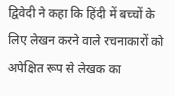द्विवेदी ने कहा कि हिंदी में बच्चों के लिए लेखन करने वाले रचनाकारों को अपेक्षित रूप से लेखक का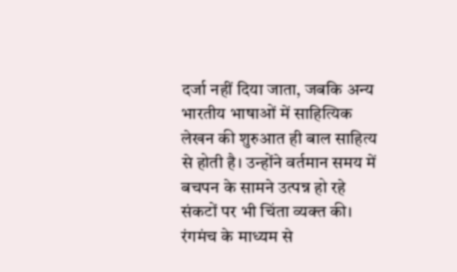दर्जा नहीं दिया जाता, जबकि अन्य भारतीय भाषाओं में साहित्यिक लेखन की शुरुआत ही बाल साहित्य से होती है। उन्होंने वर्तमान समय में बचपन के सामने उत्पन्न हो रहे संकटों पर भी चिंता व्यक्त की।
रंगमंच के माध्यम से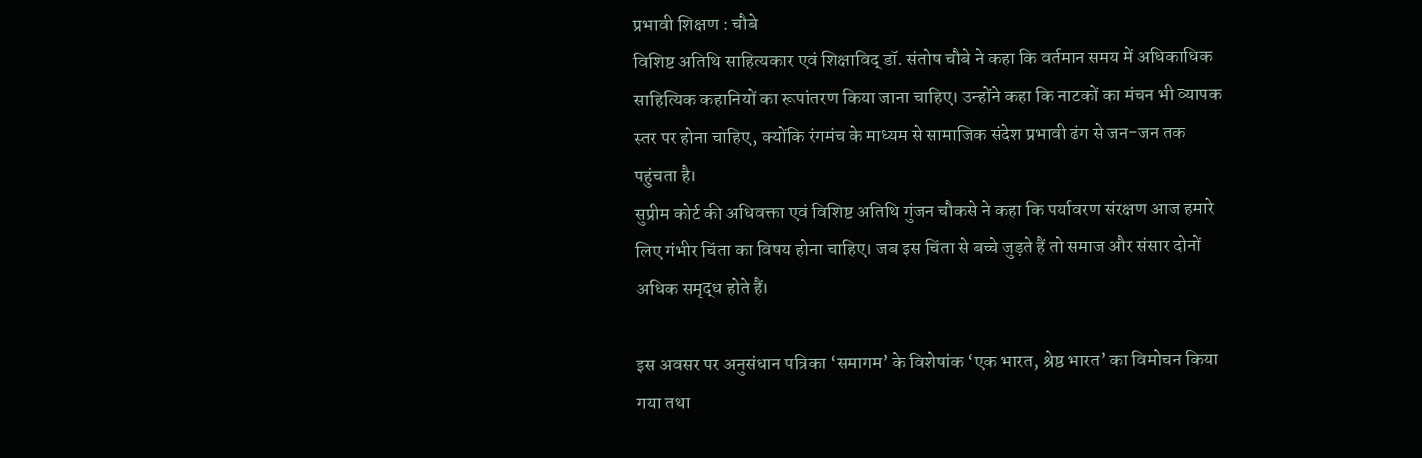प्रभावी शिक्षण : चौबे
विशिष्ट अतिथि साहित्यकार एवं शिक्षाविद् डॉ. संतोष चौबे ने कहा कि वर्तमान समय में अधिकाधिक साहित्यिक कहानियों का रूपांतरण किया जाना चाहिए। उन्होंने कहा कि नाटकों का मंचन भी व्यापक स्तर पर होना चाहिए, क्योंकि रंगमंच के माध्यम से सामाजिक संदेश प्रभावी ढंग से जन-जन तक पहुंचता है।
सुप्रीम कोर्ट की अधिवक्ता एवं विशिष्ट अतिथि गुंजन चौकसे ने कहा कि पर्यावरण संरक्षण आज हमारे लिए गंभीर चिंता का विषय होना चाहिए। जब इस चिंता से बच्चे जुड़ते हैं तो समाज और संसार दोनों अधिक समृद्ध होते हैं।

इस अवसर पर अनुसंधान पत्रिका ‘समागम’ के विशेषांक ‘एक भारत, श्रेष्ठ भारत’ का विमोचन किया गया तथा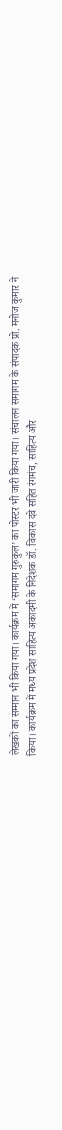लेखकों का सम्मान भी किया गया। कार्यक्रम में ‘समागम गुरुकुल’ का पोस्टर भी जारी किया गया। संचालन समागम के संपादक प्रो. मनोज कुमार ने किया। कार्यक्रम में मध्य प्रदेश साहित्य अकादमी के निदेशक डॉ. विकास दवे सहित रंगमंच, साहित्य और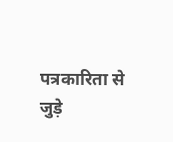पत्रकारिता से जुड़े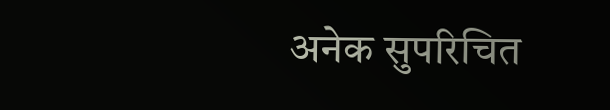अनेक सुपरिचित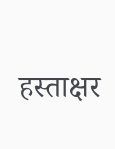हस्ताक्षर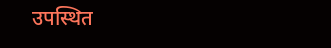उपस्थित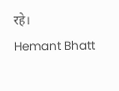रहे।
Hemant Bhatt